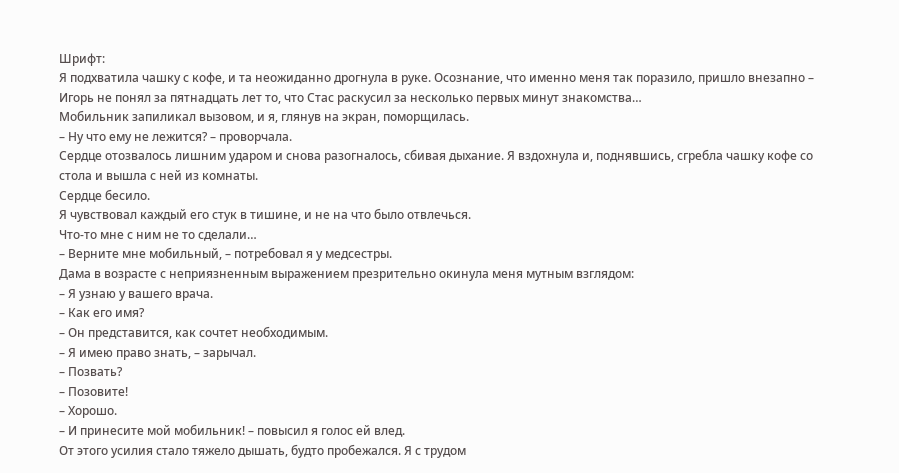Шрифт:
Я подхватила чашку с кофе, и та неожиданно дрогнула в руке. Осознание, что именно меня так поразило, пришло внезапно – Игорь не понял за пятнадцать лет то, что Стас раскусил за несколько первых минут знакомства…
Мобильник запиликал вызовом, и я, глянув на экран, поморщилась.
– Ну что ему не лежится? – проворчала.
Сердце отозвалось лишним ударом и снова разогналось, сбивая дыхание. Я вздохнула и, поднявшись, сгребла чашку кофе со стола и вышла с ней из комнаты.
Сердце бесило.
Я чувствовал каждый его стук в тишине, и не на что было отвлечься.
Что-то мне с ним не то сделали…
– Верните мне мобильный, – потребовал я у медсестры.
Дама в возрасте с неприязненным выражением презрительно окинула меня мутным взглядом:
– Я узнаю у вашего врача.
– Как его имя?
– Он представится, как сочтет необходимым.
– Я имею право знать, – зарычал.
– Позвать?
– Позовите!
– Хорошо.
– И принесите мой мобильник! – повысил я голос ей влед.
От этого усилия стало тяжело дышать, будто пробежался. Я с трудом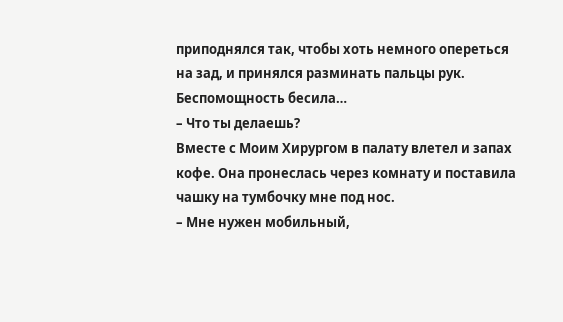приподнялся так, чтобы хоть немного опереться на зад, и принялся разминать пальцы рук. Беспомощность бесила…
– Что ты делаешь?
Вместе с Моим Хирургом в палату влетел и запах кофе. Она пронеслась через комнату и поставила чашку на тумбочку мне под нос.
– Мне нужен мобильный,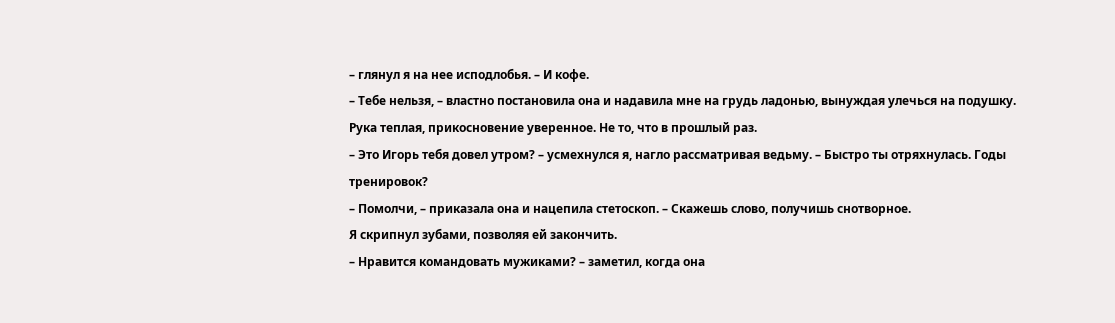– глянул я на нее исподлобья. – И кофе.
– Тебе нельзя, – властно постановила она и надавила мне на грудь ладонью, вынуждая улечься на подушку.
Рука теплая, прикосновение уверенное. Не то, что в прошлый раз.
– Это Игорь тебя довел утром? – усмехнулся я, нагло рассматривая ведьму. – Быстро ты отряхнулась. Годы тренировок?
– Помолчи, – приказала она и нацепила стетоскоп. – Скажешь слово, получишь снотворное.
Я скрипнул зубами, позволяя ей закончить.
– Нравится командовать мужиками? – заметил, когда она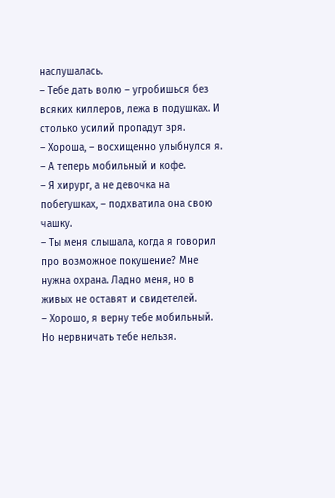наслушалась.
– Тебе дать волю – угробишься без всяких киллеров, лежа в подушках. И столько усилий пропадут зря.
– Хороша, – восхищенно улыбнулся я. – А теперь мобильный и кофе.
– Я хирург, а не девочка на побегушках, – подхватила она свою чашку.
– Ты меня слышала, когда я говорил про возможное покушение? Мне нужна охрана. Ладно меня, но в живых не оставят и свидетелей.
– Хорошо, я верну тебе мобильный. Но нервничать тебе нельзя.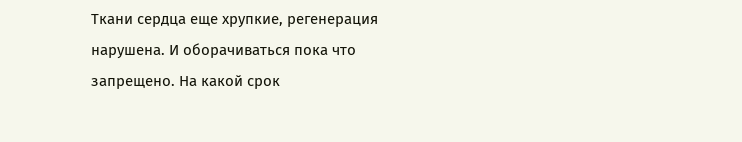Ткани сердца еще хрупкие, регенерация нарушена. И оборачиваться пока что запрещено. На какой срок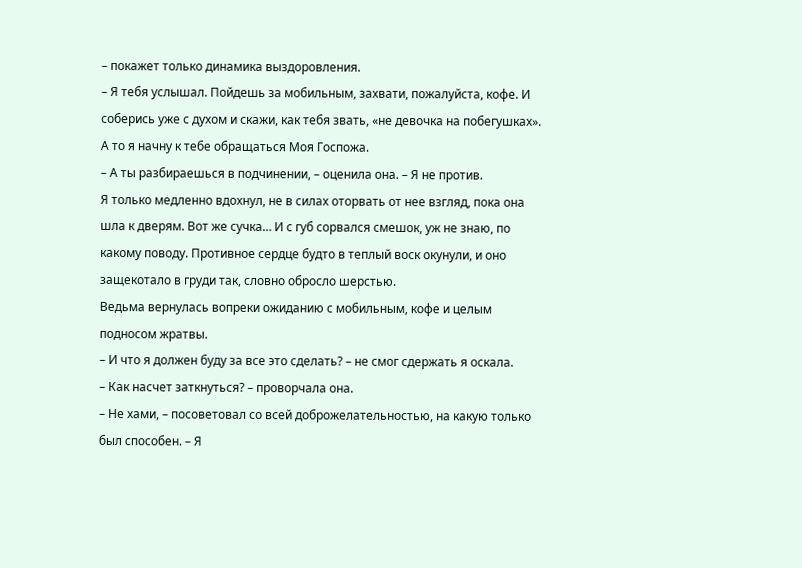– покажет только динамика выздоровления.
– Я тебя услышал. Пойдешь за мобильным, захвати, пожалуйста, кофе. И соберись уже с духом и скажи, как тебя звать, «не девочка на побегушках». А то я начну к тебе обращаться Моя Госпожа.
– А ты разбираешься в подчинении, – оценила она. – Я не против.
Я только медленно вдохнул, не в силах оторвать от нее взгляд, пока она шла к дверям. Вот же сучка… И с губ сорвался смешок, уж не знаю, по какому поводу. Противное сердце будто в теплый воск окунули, и оно защекотало в груди так, словно обросло шерстью.
Ведьма вернулась вопреки ожиданию с мобильным, кофе и целым подносом жратвы.
– И что я должен буду за все это сделать? – не смог сдержать я оскала.
– Как насчет заткнуться? – проворчала она.
– Не хами, – посоветовал со всей доброжелательностью, на какую только был способен. – Я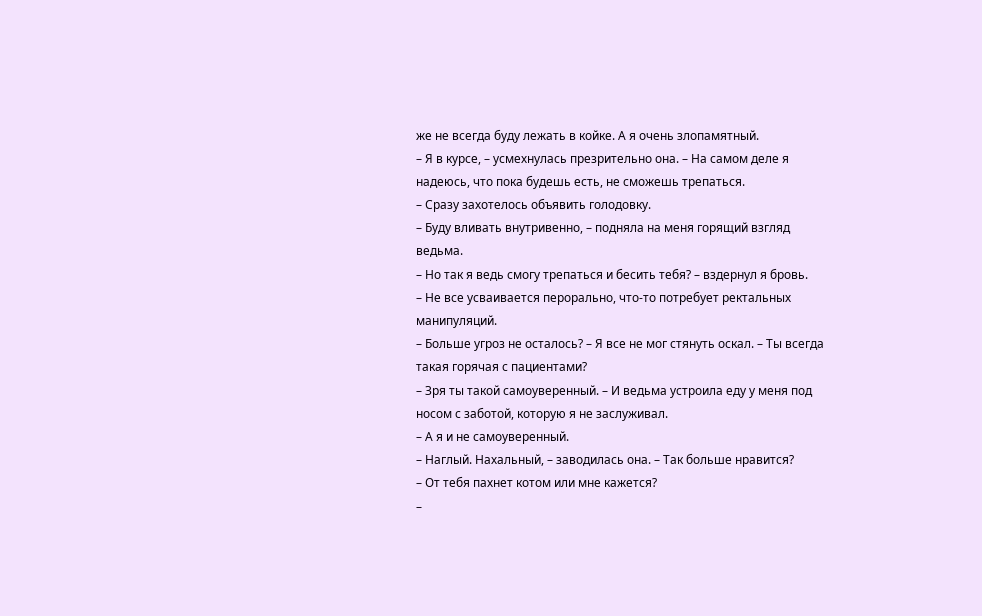же не всегда буду лежать в койке. А я очень злопамятный.
– Я в курсе, – усмехнулась презрительно она. – На самом деле я надеюсь, что пока будешь есть, не сможешь трепаться.
– Сразу захотелось объявить голодовку.
– Буду вливать внутривенно, – подняла на меня горящий взгляд ведьма.
– Но так я ведь смогу трепаться и бесить тебя? – вздернул я бровь.
– Не все усваивается перорально, что-то потребует ректальных манипуляций.
– Больше угроз не осталось? – Я все не мог стянуть оскал. – Ты всегда такая горячая с пациентами?
– Зря ты такой самоуверенный. – И ведьма устроила еду у меня под носом с заботой, которую я не заслуживал.
– А я и не самоуверенный.
– Наглый. Нахальный, – заводилась она. – Так больше нравится?
– От тебя пахнет котом или мне кажется?
–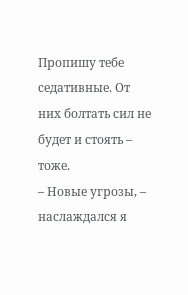Пропишу тебе седативные. От них болтать сил не будет и стоять – тоже.
– Новые угрозы, – наслаждался я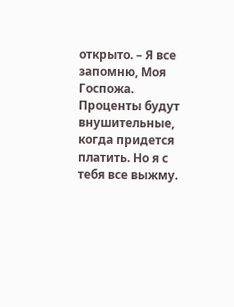открыто. – Я все запомню, Моя Госпожа. Проценты будут внушительные, когда придется платить. Но я с тебя все выжму.